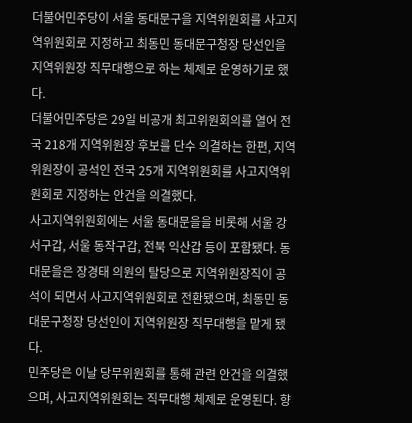더불어민주당이 서울 동대문구을 지역위원회를 사고지역위원회로 지정하고 최동민 동대문구청장 당선인을 지역위원장 직무대행으로 하는 체제로 운영하기로 했다.
더불어민주당은 29일 비공개 최고위원회의를 열어 전국 218개 지역위원장 후보를 단수 의결하는 한편, 지역위원장이 공석인 전국 25개 지역위원회를 사고지역위원회로 지정하는 안건을 의결했다.
사고지역위원회에는 서울 동대문을을 비롯해 서울 강서구갑, 서울 동작구갑, 전북 익산갑 등이 포함됐다. 동대문을은 장경태 의원의 탈당으로 지역위원장직이 공석이 되면서 사고지역위원회로 전환됐으며, 최동민 동대문구청장 당선인이 지역위원장 직무대행을 맡게 됐다.
민주당은 이날 당무위원회를 통해 관련 안건을 의결했으며, 사고지역위원회는 직무대행 체제로 운영된다. 향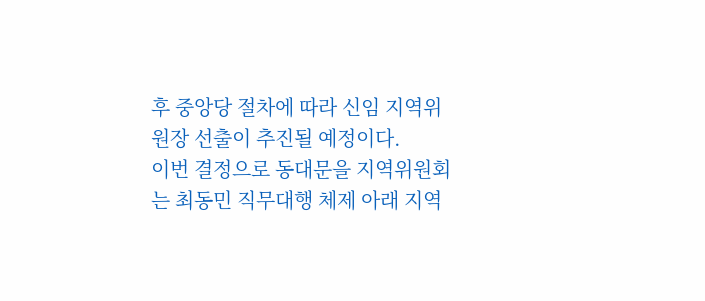후 중앙당 절차에 따라 신임 지역위원장 선출이 추진될 예정이다.
이번 결정으로 동대문을 지역위원회는 최동민 직무대행 체제 아래 지역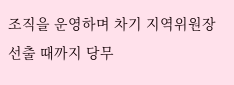조직을 운영하며 차기 지역위원장 선출 때까지 당무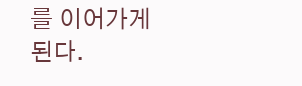를 이어가게 된다.